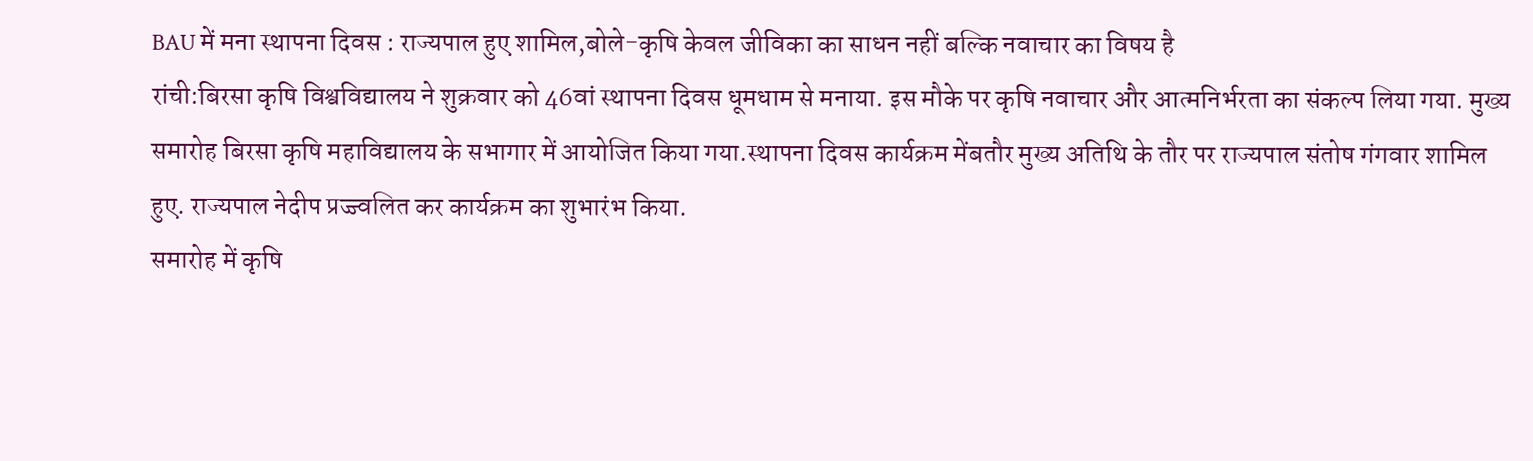BAU में मना स्थापना दिवस : राज्यपाल हुए शामिल,बोले-कृषि केवल जीविका का साधन नहीं बल्कि नवाचार का विषय है
रांची:बिरसा कृषि विश्वविद्यालय ने शुक्रवार को 46वां स्थापना दिवस धूमधाम से मनाया. इस मौके पर कृषि नवाचार और आत्मनिर्भरता का संकल्प लिया गया. मुख्य समारोह बिरसा कृषि महाविद्यालय के सभागार में आयोजित किया गया.स्थापना दिवस कार्यक्रम मेंबतौर मुख्य अतिथि के तौर पर राज्यपाल संतोष गंगवार शामिल हुए. राज्यपाल नेदीप प्रज्ज्वलित कर कार्यक्रम का शुभारंभ किया.
समारोह में कृषि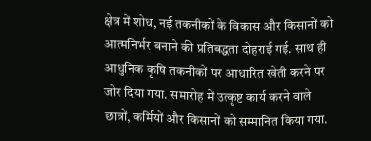क्षेत्र में शोध, नई तकनीकों के विकास और किसानों को आत्मनिर्भर बनाने की प्रतिबद्धता दोहराई गई. साथ ही आधुनिक कृषि तकनीकों पर आधारित खेती करने पर जोर दिया गया. समारोह में उत्कृष्ट कार्य करने वाले छात्रों, कर्मियों और किसानों को सम्मानित किया गया.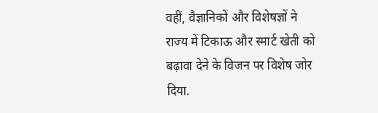वहीं, वैज्ञानिकों और विशेषज्ञों ने राज्य में टिकाऊ और स्मार्ट खेती को बढ़ावा देने के विजन पर विशेष जोर दिया.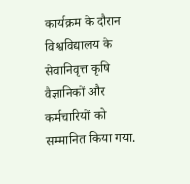कार्यक्रम के दौरान विश्वविद्यालय के सेवानिवृत्त कृषि वैज्ञानिकों और कर्मचारियों को सम्मानित किया गया.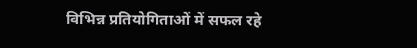विभिन्न प्रतियोगिताओं में सफल रहे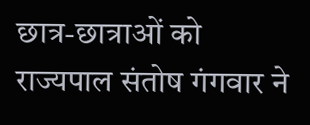छात्र-छात्राओं को राज्यपाल संतोष गंगवार ने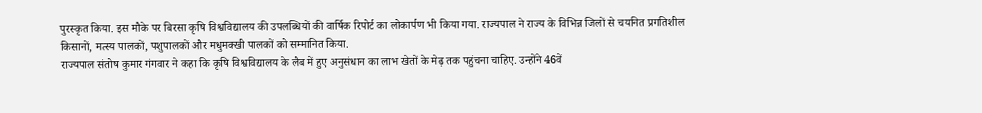पुरस्कृत किया. इस मौके पर बिरसा कृषि विश्वविद्यालय की उपलब्धियों की वार्षिक रिपोर्ट का लोकार्पण भी किया गया. राज्यपाल ने राज्य के विभिन्न जिलों से चयनित प्रगतिशील किसानों, मत्स्य पालकों, पशुपालकों और मधुमक्खी पालकों को सम्मानित किया.
राज्यपाल संतोष कुमार गंगवार ने कहा कि कृषि विश्वविद्यालय के लैब में हुए अनुसंधान का लाभ खेतों के मेढ़ तक पहुंचना चाहिए. उन्होंने 46वें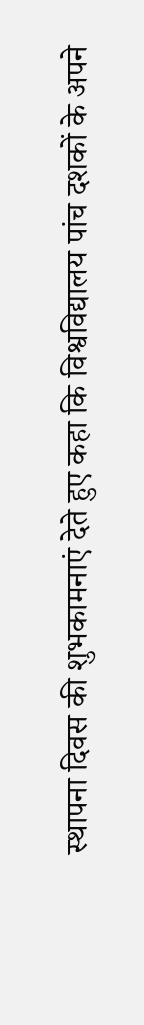स्थापना दिवस की शुभकामनाएं देते हुए कहा कि विश्वविद्यालय पांच दशकों के अपने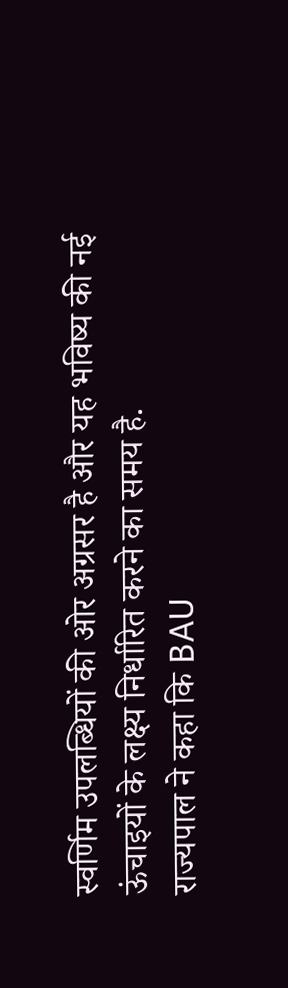स्वर्णिम उपलब्धियों की ओर अग्रसर है और यह भविष्य की नई ऊंचाइयों के लक्ष्य निर्धारित करने का समय है.
राज्यपाल ने कहा कि BAU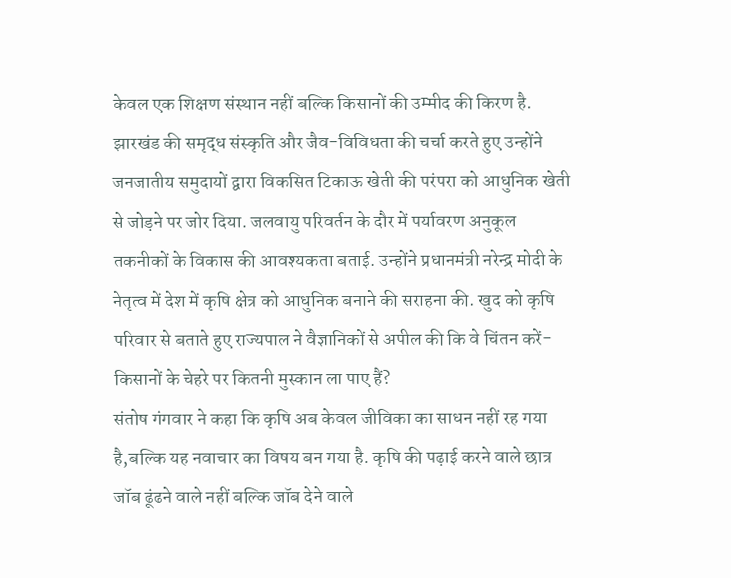केवल एक शिक्षण संस्थान नहीं बल्कि किसानों की उम्मीद की किरण है. झारखंड की समृद्ध संस्कृति और जैव-विविधता की चर्चा करते हुए उन्होंने जनजातीय समुदायों द्वारा विकसित टिकाऊ खेती की परंपरा को आधुनिक खेती से जोड़ने पर जोर दिया. जलवायु परिवर्तन के दौर में पर्यावरण अनुकूल तकनीकों के विकास की आवश्यकता बताई. उन्होंने प्रधानमंत्री नरेन्द्र मोदी के नेतृत्व में देश में कृषि क्षेत्र को आधुनिक बनाने की सराहना की. खुद को कृषि परिवार से बताते हुए राज्यपाल ने वैज्ञानिकों से अपील की कि वे चिंतन करें- किसानों के चेहरे पर कितनी मुस्कान ला पाए हैं?
संतोष गंगवार ने कहा कि कृषि अब केवल जीविका का साधन नहीं रह गया है,बल्कि यह नवाचार का विषय बन गया है. कृषि की पढ़ाई करने वाले छात्र जॉब ढूंढने वाले नहीं बल्कि जॉब देने वाले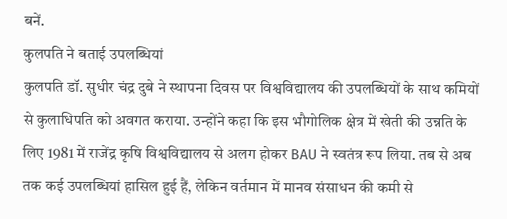बनें.
कुलपति ने बताई उपलब्धियां
कुलपति डॉ. सुधीर चंद्र दुबे ने स्थापना दिवस पर विश्वविद्यालय की उपलब्धियों के साथ कमियों से कुलाधिपति को अवगत कराया. उन्होंने कहा कि इस भौगोलिक क्षेत्र में खेती की उन्नति के लिए 1981 में राजेंद्र कृषि विश्वविद्यालय से अलग होकर BAU ने स्वतंत्र रूप लिया. तब से अब तक कई उपलब्धियां हासिल हुई हैं, लेकिन वर्तमान में मानव संसाधन की कमी से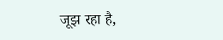जूझ रहा है,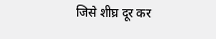जिसे शीघ्र दूर कर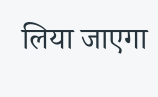लिया जाएगा